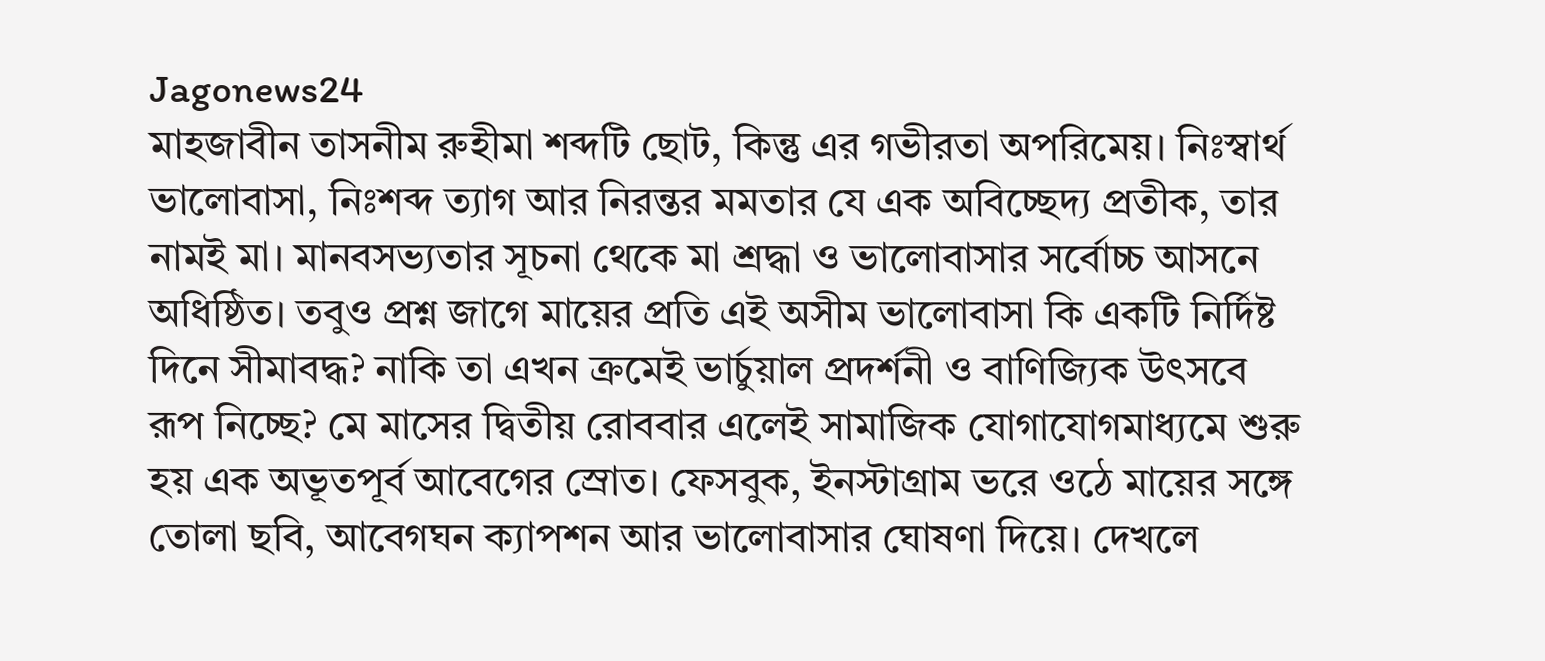Jagonews24
মাহজাবীন তাসনীম রুহীমা শব্দটি ছোট, কিন্তু এর গভীরতা অপরিমেয়। নিঃস্বার্থ ভালোবাসা, নিঃশব্দ ত্যাগ আর নিরন্তর মমতার যে এক অবিচ্ছেদ্য প্রতীক, তার নামই মা। মানবসভ্যতার সূচনা থেকে মা শ্রদ্ধা ও ভালোবাসার সর্বোচ্চ আসনে অধিষ্ঠিত। তবুও প্রশ্ন জাগে মায়ের প্রতি এই অসীম ভালোবাসা কি একটি নির্দিষ্ট দিনে সীমাবদ্ধ? নাকি তা এখন ক্রমেই ভার্চুয়াল প্রদর্শনী ও বাণিজ্যিক উৎসবে রূপ নিচ্ছে? মে মাসের দ্বিতীয় রোববার এলেই সামাজিক যোগাযোগমাধ্যমে শুরু হয় এক অভূতপূর্ব আবেগের স্রোত। ফেসবুক, ইনস্টাগ্রাম ভরে ওঠে মায়ের সঙ্গে তোলা ছবি, আবেগঘন ক্যাপশন আর ভালোবাসার ঘোষণা দিয়ে। দেখলে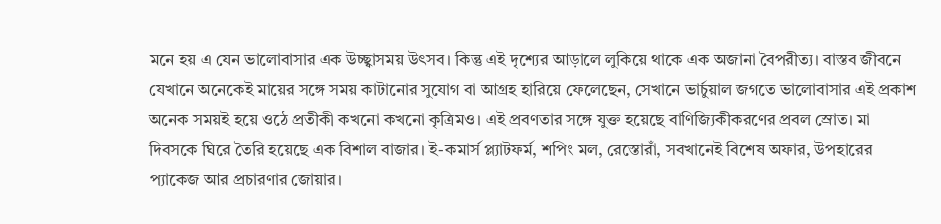মনে হয় এ যেন ভালোবাসার এক উচ্ছ্বাসময় উৎসব। কিন্তু এই দৃশ্যের আড়ালে লুকিয়ে থাকে এক অজানা বৈপরীত্য। বাস্তব জীবনে যেখানে অনেকেই মায়ের সঙ্গে সময় কাটানোর সুযোগ বা আগ্রহ হারিয়ে ফেলেছেন, সেখানে ভার্চুয়াল জগতে ভালোবাসার এই প্রকাশ অনেক সময়ই হয়ে ওঠে প্রতীকী কখনো কখনো কৃত্রিমও। এই প্রবণতার সঙ্গে যুক্ত হয়েছে বাণিজ্যিকীকরণের প্রবল স্রোত। মা দিবসকে ঘিরে তৈরি হয়েছে এক বিশাল বাজার। ই-কমার্স প্ল্যাটফর্ম, শপিং মল, রেস্তোরাঁ, সবখানেই বিশেষ অফার, উপহারের প্যাকেজ আর প্রচারণার জোয়ার।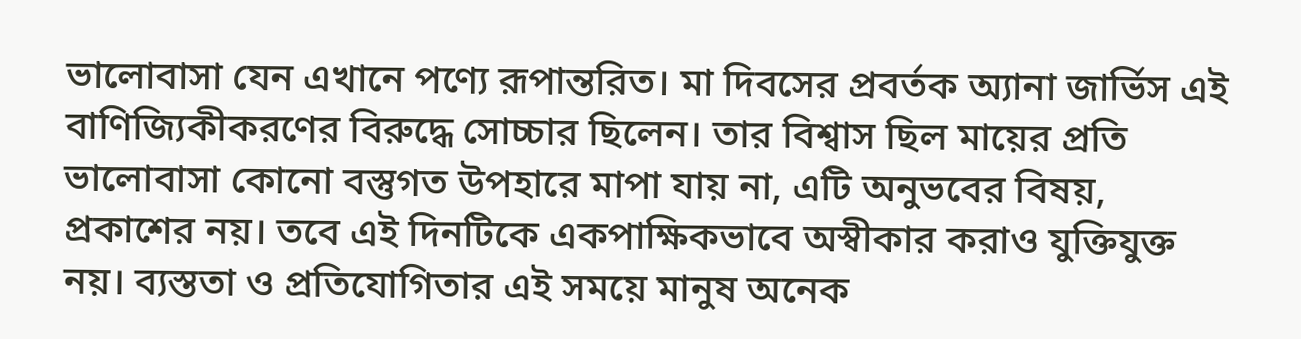ভালোবাসা যেন এখানে পণ্যে রূপান্তরিত। মা দিবসের প্রবর্তক অ্যানা জার্ভিস এই বাণিজ্যিকীকরণের বিরুদ্ধে সোচ্চার ছিলেন। তার বিশ্বাস ছিল মায়ের প্রতি ভালোবাসা কোনো বস্তুগত উপহারে মাপা যায় না, এটি অনুভবের বিষয়, প্রকাশের নয়। তবে এই দিনটিকে একপাক্ষিকভাবে অস্বীকার করাও যুক্তিযুক্ত নয়। ব্যস্ততা ও প্রতিযোগিতার এই সময়ে মানুষ অনেক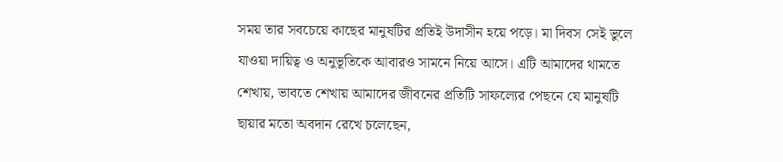সময় তার সবচেয়ে কাছের মানুষটির প্রতিই উদাসীন হয়ে পড়ে। মা দিবস সেই ভুলে যাওয়া দায়িত্ব ও অনুভূতিকে আবারও সামনে নিয়ে আসে। এটি আমাদের থামতে শেখায়, ভাবতে শেখায় আমাদের জীবনের প্রতিটি সাফল্যের পেছনে যে মানুষটি ছায়ার মতো অবদান রেখে চলেছেন,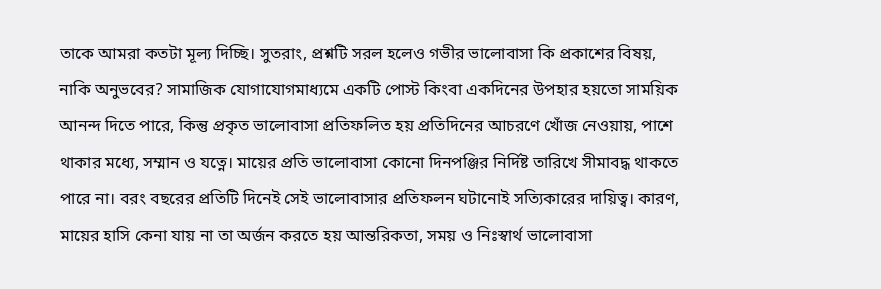তাকে আমরা কতটা মূল্য দিচ্ছি। সুতরাং, প্রশ্নটি সরল হলেও গভীর ভালোবাসা কি প্রকাশের বিষয়, নাকি অনুভবের? সামাজিক যোগাযোগমাধ্যমে একটি পোস্ট কিংবা একদিনের উপহার হয়তো সাময়িক আনন্দ দিতে পারে, কিন্তু প্রকৃত ভালোবাসা প্রতিফলিত হয় প্রতিদিনের আচরণে খোঁজ নেওয়ায়, পাশে থাকার মধ্যে, সম্মান ও যত্নে। মায়ের প্রতি ভালোবাসা কোনো দিনপঞ্জির নির্দিষ্ট তারিখে সীমাবদ্ধ থাকতে পারে না। বরং বছরের প্রতিটি দিনেই সেই ভালোবাসার প্রতিফলন ঘটানোই সত্যিকারের দায়িত্ব। কারণ, মায়ের হাসি কেনা যায় না তা অর্জন করতে হয় আন্তরিকতা, সময় ও নিঃস্বার্থ ভালোবাসা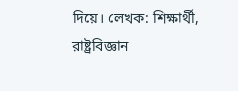দিয়ে। লেখক: শিক্ষার্থী, রাষ্ট্রবিজ্ঞান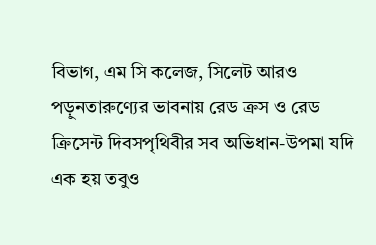বিভাগ, এম সি কলেজ, সিলেট আরও পড়ুনতারুণ্যের ভাবনায় রেড ক্রস ও রেড ক্রিসেন্ট দিবসপৃথিবীর সব অভিধান-উপমা যদি এক হয় তবুও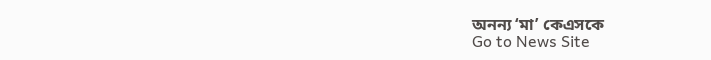অনন্য ‘মা’ কেএসকে
Go to News Site